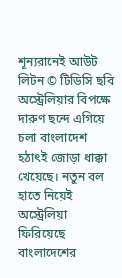শূন্যরানেই আউট লিটন © টিডিসি ছবি
অস্ট্রেলিয়ার বিপক্ষে দারুণ ছন্দে এগিয়ে চলা বাংলাদেশ হঠাৎই জোড়া ধাক্কা খেয়েছে। নতুন বল হাতে নিয়েই অস্ট্রেলিয়া ফিরিয়েছে বাংলাদেশের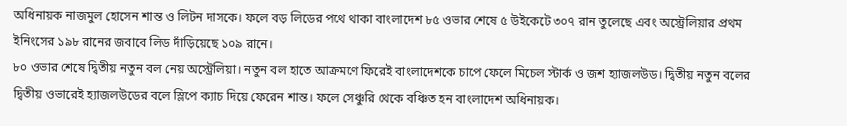অধিনায়ক নাজমুল হোসেন শান্ত ও লিটন দাসকে। ফলে বড় লিডের পথে থাকা বাংলাদেশ ৮৫ ওভার শেষে ৫ উইকেটে ৩০৭ রান তুলেছে এবং অস্ট্রেলিয়ার প্রথম ইনিংসের ১৯৮ রানের জবাবে লিড দাঁড়িয়েছে ১০৯ রানে।
৮০ ওভার শেষে দ্বিতীয় নতুন বল নেয় অস্ট্রেলিয়া। নতুন বল হাতে আক্রমণে ফিরেই বাংলাদেশকে চাপে ফেলে মিচেল স্টার্ক ও জশ হ্যাজলউড। দ্বিতীয় নতুন বলের দ্বিতীয় ওভারেই হ্যাজলউডের বলে স্লিপে ক্যাচ দিয়ে ফেরেন শান্ত। ফলে সেঞ্চুরি থেকে বঞ্চিত হন বাংলাদেশ অধিনায়ক।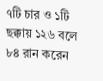৭টি চার ও ১টি ছক্কায় ১২৬ বলে ৮৪ রান করেন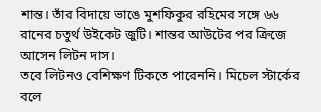শান্ত। তাঁর বিদায়ে ভাঙে মুশফিকুর রহিমের সঙ্গে ৬৬ রানের চতুর্থ উইকেট জুটি। শান্তর আউটের পর ক্রিজে আসেন লিটন দাস।
তবে লিটনও বেশিক্ষণ টিকতে পারেননি। মিচেল স্টার্কের বলে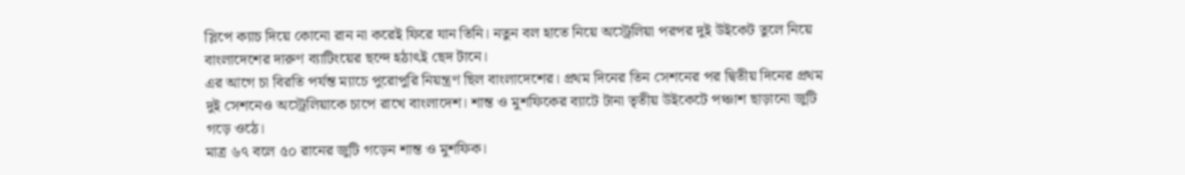স্লিপে ক্যাচ দিয়ে কোনো রান না করেই ফিরে যান তিনি। নতুন বল হাতে নিয়ে অস্ট্রেলিয়া পরপর দুই উইকেট তুলে নিয়ে বাংলাদেশের দারুণ ব্যাটিংয়ের ছন্দে হঠাৎই ছেদ টানে।
এর আগে চা বিরতি পর্যন্ত ম্যাচে পুরোপুরি নিয়ন্ত্রণ ছিল বাংলাদেশের। প্রথম দিনের তিন সেশনের পর দ্বিতীয় দিনের প্রথম দুই সেশনেও অস্ট্রেলিয়াকে চাপে রাখে বাংলাদেশ। শান্ত ও মুশফিকের ব্যাটে টানা তৃতীয় উইকেটে পঞ্চাশ ছাড়ানো জুটি গড়ে ওঠে।
মাত্র ৬৭ বলে ৫০ রানের জুটি গড়েন শান্ত ও মুশফিক।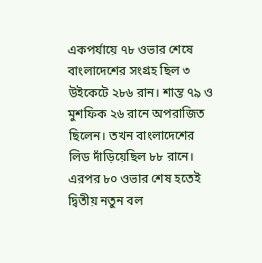একপর্যায়ে ৭৮ ওভার শেষে বাংলাদেশের সংগ্রহ ছিল ৩ উইকেটে ২৮৬ রান। শান্ত ৭৯ ও মুশফিক ২৬ রানে অপরাজিত ছিলেন। তখন বাংলাদেশের লিড দাঁড়িয়েছিল ৮৮ রানে।
এরপর ৮০ ওভার শেষ হতেই দ্বিতীয় নতুন বল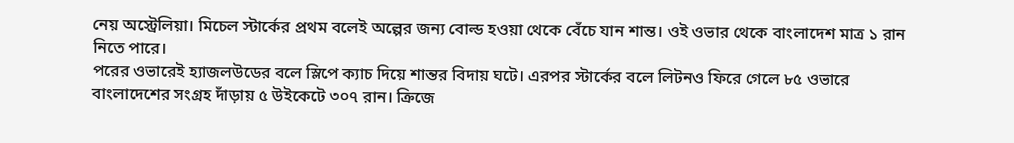নেয় অস্ট্রেলিয়া। মিচেল স্টার্কের প্রথম বলেই অল্পের জন্য বোল্ড হওয়া থেকে বেঁচে যান শান্ত। ওই ওভার থেকে বাংলাদেশ মাত্র ১ রান নিতে পারে।
পরের ওভারেই হ্যাজলউডের বলে স্লিপে ক্যাচ দিয়ে শান্তর বিদায় ঘটে। এরপর স্টার্কের বলে লিটনও ফিরে গেলে ৮৫ ওভারে বাংলাদেশের সংগ্রহ দাঁড়ায় ৫ উইকেটে ৩০৭ রান। ক্রিজে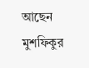আছেন মুশফিকুর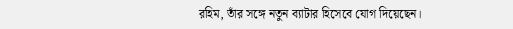রহিম, তাঁর সঙ্গে নতুন ব্যাটার হিসেবে যোগ দিয়েছেন।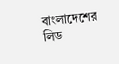বাংলাদেশের লিড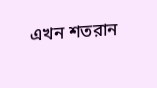এখন শতরান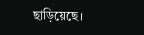ছাড়িয়েছে।